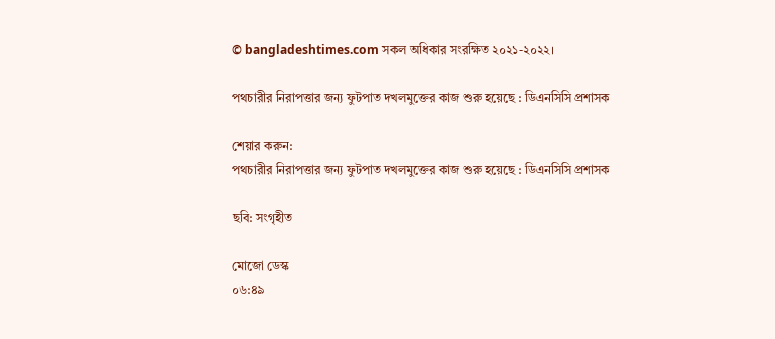© bangladeshtimes.com সকল অধিকার সংরক্ষিত ২০২১-২০২২।

পথচারীর নিরাপত্তার জন্য ফুটপাত দখলমুক্তের কাজ শুরু হয়েছে : ডিএনসিসি প্রশাসক

শেয়ার করুন:
পথচারীর নিরাপত্তার জন্য ফুটপাত দখলমুক্তের কাজ শুরু হয়েছে : ডিএনসিসি প্রশাসক

ছবি: সংগৃহীত

মোজো ডেস্ক
০৬:৪৯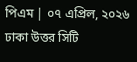পিএম | ০৭ এপ্রিল, ২০২৬
ঢাকা উত্তর সিটি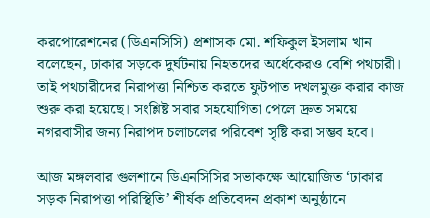করপোরেশনের (ডিএনসিসি) প্রশাসক মো. শফিকুল ইসলাম খান বলেছেন, ঢাকার সড়কে দুর্ঘটনায় নিহতদের অর্ধেকেরও বেশি পথচারী। তাই পথচারীদের নিরাপত্তা নিশ্চিত করতে ফুটপাত দখলমুক্ত করার কাজ শুরু করা হয়েছে। সংশ্লিষ্ট সবার সহযোগিতা পেলে দ্রুত সময়ে নগরবাসীর জন্য নিরাপদ চলাচলের পরিবেশ সৃষ্টি করা সম্ভব হবে।

আজ মঙ্গলবার গুলশানে ডিএনসিসির সভাকক্ষে আয়োজিত ‘ঢাকার সড়ক নিরাপত্তা পরিস্থিতি’ শীর্ষক প্রতিবেদন প্রকাশ অনুষ্ঠানে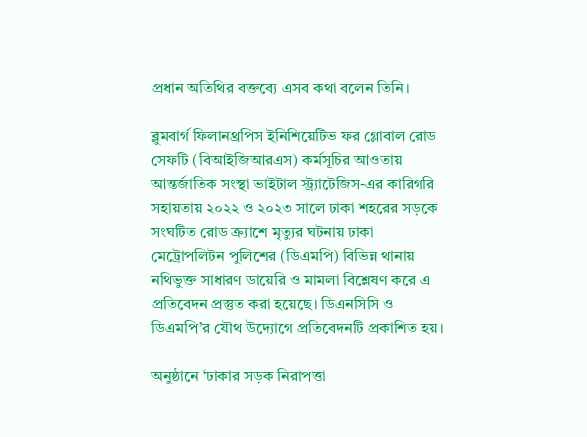প্রধান অতিথির বক্তব্যে এসব কথা বলেন তিনি।

ব্লুমবার্গ ফিলানথ্রপিস ইনিশিয়েটিভ ফর গ্লোবাল রোড সেফটি (বিআইজিআরএস) কর্মসূচির আওতায় আন্তর্জাতিক সংস্থা ভাইটাল স্ট্র্যাটেজিস-এর কারিগরি সহায়তায় ২০২২ ও ২০২৩ সালে ঢাকা শহরের সড়কে সংঘটিত রোড ক্র্যাশে মৃত্যুর ঘটনায় ঢাকা মেট্রোপলিটন পুলিশের (ডিএমপি) বিভিন্ন থানায় নথিভুক্ত সাধারণ ডায়েরি ও মামলা বিশ্লেষণ করে এ প্রতিবেদন প্রস্তুত করা হয়েছে। ডিএনসিসি ও ডিএমপি’র যৌথ উদ্যোগে প্রতিবেদনটি প্রকাশিত হয়।

অনুষ্ঠানে ‘ঢাকার সড়ক নিরাপত্তা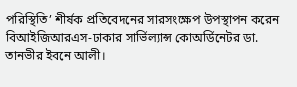পরিস্থিতি’ শীর্ষক প্রতিবেদনের সারসংক্ষেপ উপস্থাপন করেন বিআইজিআরএস-ঢাকার সার্ভিল্যান্স কোঅর্ডিনেটর ডা. তানভীর ইবনে আলী।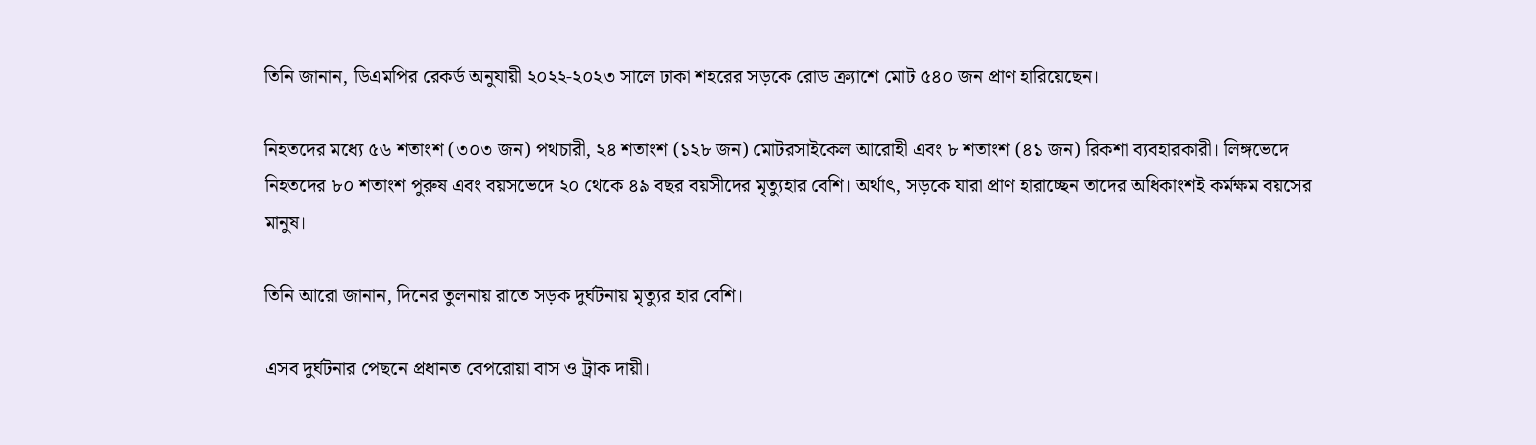তিনি জানান, ডিএমপির রেকর্ড অনুযায়ী ২০২২-২০২৩ সালে ঢাকা শহরের সড়কে রোড ক্র্যাশে মোট ৫৪০ জন প্রাণ হারিয়েছেন।

নিহতদের মধ্যে ৫৬ শতাংশ (৩০৩ জন) পথচারী, ২৪ শতাংশ (১২৮ জন) মোটরসাইকেল আরোহী এবং ৮ শতাংশ (৪১ জন) রিকশা ব্যবহারকারী। লিঙ্গভেদে নিহতদের ৮০ শতাংশ পুরুষ এবং বয়সভেদে ২০ থেকে ৪৯ বছর বয়সীদের মৃত্যুহার বেশি। অর্থাৎ, সড়কে যারা প্রাণ হারাচ্ছেন তাদের অধিকাংশই কর্মক্ষম বয়সের মানুষ।

তিনি আরো জানান, দিনের তুলনায় রাতে সড়ক দুর্ঘটনায় মৃত্যুর হার বেশি।

এসব দুর্ঘটনার পেছনে প্রধানত বেপরোয়া বাস ও ট্রাক দায়ী।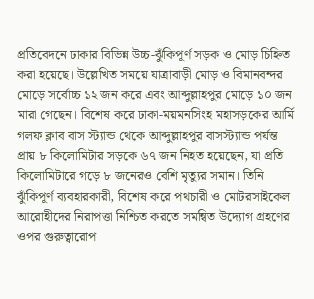প্রতিবেদনে ঢাকার বিভিন্ন উচ্চ-ঝুঁকিপূর্ণ সড়ক ও মোড় চিহ্নিত করা হয়েছে। উল্লেখিত সময়ে যাত্রাবাড়ী মোড় ও বিমানবন্দর মোড়ে সর্বোচ্চ ১২ জন করে এবং আব্দুল্লাহপুর মোড়ে ১০ জন মারা গেছেন। বিশেষ করে ঢাকা-ময়মনসিংহ মহাসড়কের আর্মি গলফ ক্লাব বাস স্ট্যান্ড থেকে আব্দুল্লাহপুর বাসস্ট্যান্ড পর্যন্ত প্রায় ৮ কিলোমিটার সড়কে ৬৭ জন নিহত হয়েছেন, যা প্রতি কিলোমিটারে গড়ে ৮ জনেরও বেশি মৃত্যুর সমান। তিনি ঝুঁকিপূর্ণ ব্যবহারকারী, বিশেষ করে পথচারী ও মোটরসাইকেল আরোহীদের নিরাপত্তা নিশ্চিত করতে সমন্বিত উদ্যোগ গ্রহণের ওপর গুরুত্বারোপ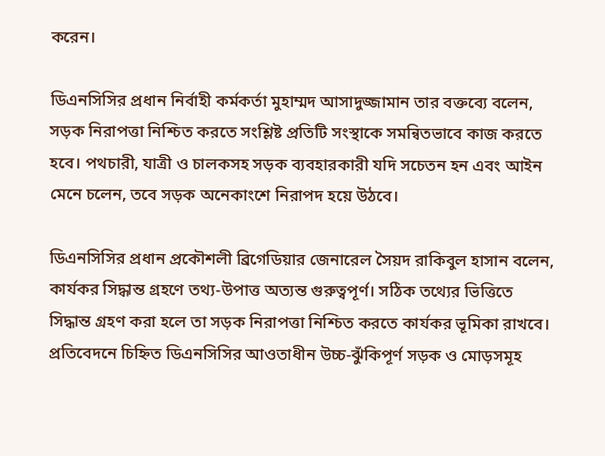করেন।

ডিএনসিসির প্রধান নির্বাহী কর্মকর্তা মুহাম্মদ আসাদুজ্জামান তার বক্তব্যে বলেন, সড়ক নিরাপত্তা নিশ্চিত করতে সংশ্লিষ্ট প্রতিটি সংস্থাকে সমন্বিতভাবে কাজ করতে হবে। পথচারী, যাত্রী ও চালকসহ সড়ক ব্যবহারকারী যদি সচেতন হন এবং আইন মেনে চলেন, তবে সড়ক অনেকাংশে নিরাপদ হয়ে উঠবে।

ডিএনসিসির প্রধান প্রকৌশলী ব্রিগেডিয়ার জেনারেল সৈয়দ রাকিবুল হাসান বলেন, কার্যকর সিদ্ধান্ত গ্রহণে তথ্য-উপাত্ত অত্যন্ত গুরুত্বপূর্ণ। সঠিক তথ্যের ভিত্তিতে সিদ্ধান্ত গ্রহণ করা হলে তা সড়ক নিরাপত্তা নিশ্চিত করতে কার্যকর ভূমিকা রাখবে। প্রতিবেদনে চিহ্নিত ডিএনসিসির আওতাধীন উচ্চ-ঝুঁকিপূর্ণ সড়ক ও মোড়সমূহ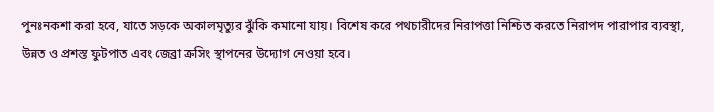পুনঃনকশা করা হবে, যাতে সড়কে অকালমৃত্যুর ঝুঁকি কমানো যায়। বিশেষ করে পথচারীদের নিরাপত্তা নিশ্চিত করতে নিরাপদ পারাপার ব্যবস্থা, উন্নত ও প্রশস্ত ফুটপাত এবং জেব্রা ক্রসিং স্থাপনের উদ্যোগ নেওয়া হবে।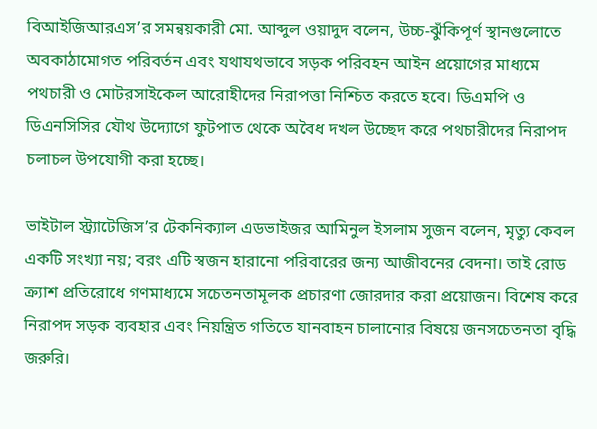বিআইজিআরএস’র সমন্বয়কারী মো. আব্দুল ওয়াদুদ বলেন, উচ্চ-ঝুঁকিপূর্ণ স্থানগুলোতে অবকাঠামোগত পরিবর্তন এবং যথাযথভাবে সড়ক পরিবহন আইন প্রয়োগের মাধ্যমে পথচারী ও মোটরসাইকেল আরোহীদের নিরাপত্তা নিশ্চিত করতে হবে। ডিএমপি ও ডিএনসিসির যৌথ উদ্যোগে ফুটপাত থেকে অবৈধ দখল উচ্ছেদ করে পথচারীদের নিরাপদ চলাচল উপযোগী করা হচ্ছে।

ভাইটাল স্ট্র্যাটেজিস’র টেকনিক্যাল এডভাইজর আমিনুল ইসলাম সুজন বলেন, মৃত্যু কেবল একটি সংখ্যা নয়; বরং এটি স্বজন হারানো পরিবারের জন্য আজীবনের বেদনা। তাই রোড ক্র্যাশ প্রতিরোধে গণমাধ্যমে সচেতনতামূলক প্রচারণা জোরদার করা প্রয়োজন। বিশেষ করে নিরাপদ সড়ক ব্যবহার এবং নিয়ন্ত্রিত গতিতে যানবাহন চালানোর বিষয়ে জনসচেতনতা বৃদ্ধি জরুরি।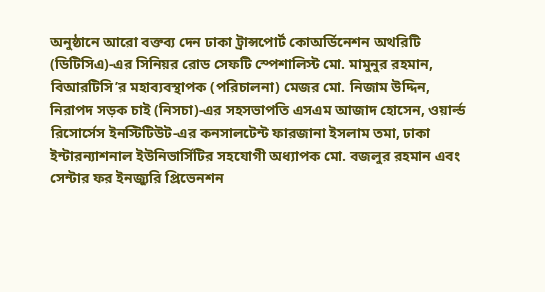অনুষ্ঠানে আরো বক্তব্য দেন ঢাকা ট্রান্সপোর্ট কোঅর্ডিনেশন অথরিটি (ডিটিসিএ)-এর সিনিয়র রোড সেফটি স্পেশালিস্ট মো. মামুনুর রহমান, বিআরটিসি’র মহাব্যবস্থাপক (পরিচালনা) মেজর মো. নিজাম উদ্দিন, নিরাপদ সড়ক চাই (নিসচা)-এর সহসভাপতি এসএম আজাদ হোসেন, ওয়ার্ল্ড রিসোর্সেস ইনস্টিটিউট-এর কনসালটেন্ট ফারজানা ইসলাম তমা, ঢাকা ইন্টারন্যাশনাল ইউনিভার্সিটির সহযোগী অধ্যাপক মো. বজলুর রহমান এবং সেন্টার ফর ইনজ্যুরি প্রিভেনশন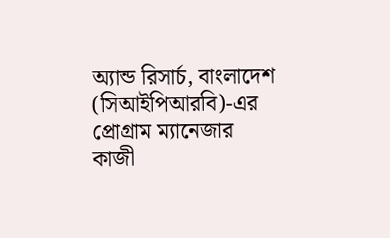অ্যান্ড রিসার্চ, বাংলাদেশ (সিআইপিআরবি)-এর প্রোগ্রাম ম্যানেজার কাজী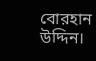বোরহান উদ্দিন।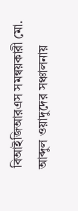বিআইজিআরএস সমন্বয়কারী মো. আব্দুল ওয়াদুদের সঞ্চালনায়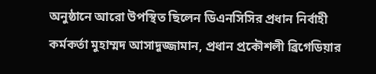অনুষ্ঠানে আরো উপস্থিত ছিলেন ডিএনসিসির প্রধান নির্বাহী কর্মকর্তা মুহাম্মদ আসাদুজ্জামান, প্রধান প্রকৌশলী ব্রিগেডিয়ার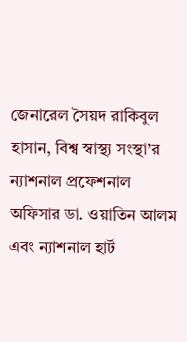জেনারেল সৈয়দ রাকিবুল হাসান, বিশ্ব স্বাস্থ্য সংস্থা’র ন্যাশনাল প্রফেশনাল অফিসার ডা. ওয়াতিন আলম এবং ন্যাশনাল হার্ট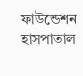ফাউন্ডেশন হাসপাতাল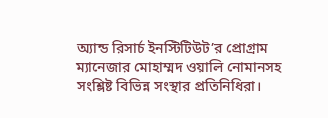অ্যান্ড রিসার্চ ইনস্টিটিউট’র প্রোগ্রাম ম্যানেজার মোহাম্মদ ওয়ালি নোমানসহ সংশ্লিষ্ট বিভিন্ন সংস্থার প্রতিনিধিরা।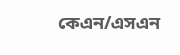কেএন/এসএন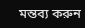মন্তব্য করুন